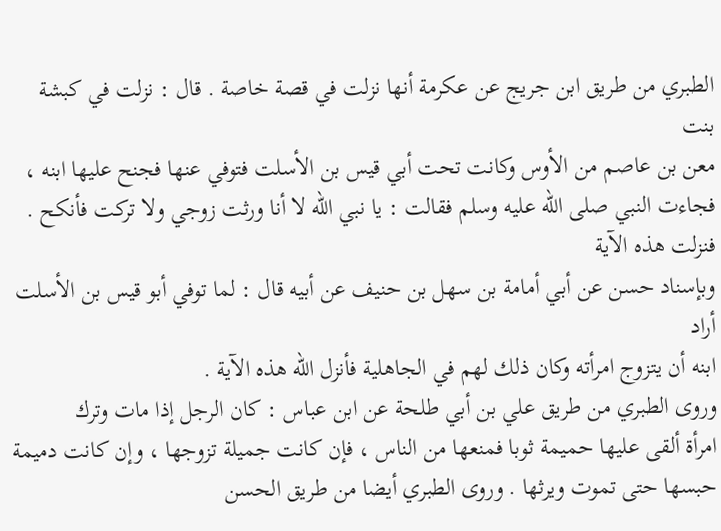الطبري من طريق ابن جريج عن عكرمة أنها نزلت في قصة خاصة . قال : نزلت في كبشة بنت
معن بن عاصم من الأوس وكانت تحت أبي قيس بن الأسلت فتوفي عنها فجنح عليها ابنه ،
فجاءت النبي صلى الله عليه وسلم فقالت : يا نبي الله لا أنا ورثت زوجي ولا تركت فأنكح . فنزلت هذه الآية
وبإسناد حسن عن أبي أمامة بن سهل بن حنيف عن أبيه قال : لما توفي أبو قيس بن الأسلت أراد
ابنه أن يتزوج امرأته وكان ذلك لهم في الجاهلية فأنزل الله هذه الآية .
وروى الطبري من طريق علي بن أبي طلحة عن ابن عباس : كان الرجل إذا مات وترك
امرأة ألقى عليها حميمة ثوبا فمنعها من الناس ، فإن كانت جميلة تزوجها ، وإن كانت دميمة
حبسها حتى تموت ويرثها . وروى الطبري أيضا من طريق الحسن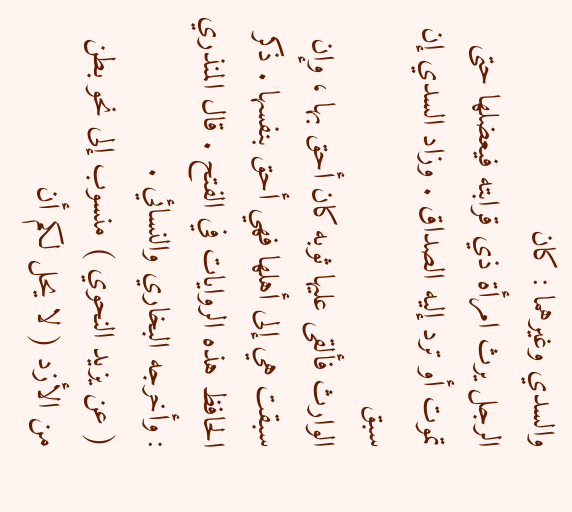والسدي وغيرهما : كان
الرجل يرث امرأة ذي قرابته فيعضلها حتى تموت أو ترد إليه الصداق . وزاد السدي إن سبق
الوارث فألقى عليها ثوبه كان أحق بها ، وإن سبقت هي إلى أهلها فهي أحق بنفسها . ذكر
الحافظ هذه الروايات في الفتح . قال المنذري : وأخرجه البخاري والنسائي .
( عن يزيد النحوي ) منسوب إلى نحو بطن من الأزد ( لا يحل لكم أن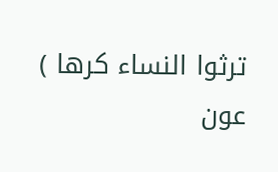ترثوا النساء كرها )
عون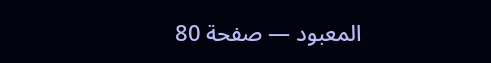المعبود — صفحة 80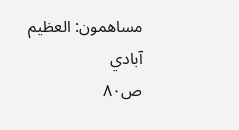مساهمون: العظيم آبادي
ص٨٠